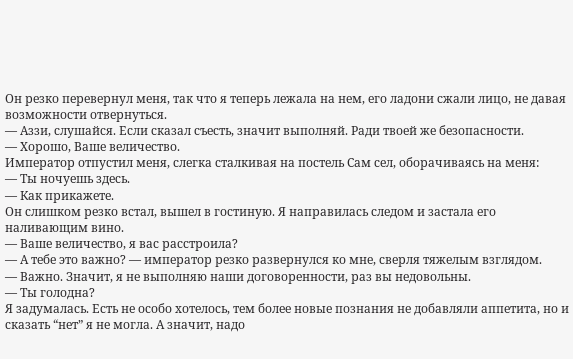Он резко перевернул меня, так что я теперь лежала на нем, его ладони сжали лицо, не давая возможности отвернуться.
— Аззи, слушайся. Если сказал съесть, значит выполняй. Ради твоей же безопасности.
— Хорошо, Ваше величество.
Император отпустил меня, слегка сталкивая на постель Сам сел, оборачиваясь на меня:
— Ты ночуешь здесь.
— Как прикажете.
Он слишком резко встал, вышел в гостиную. Я направилась следом и застала его наливающим вино.
— Ваше величество, я вас расстроила?
— А тебе это важно? — император резко развернулся ко мне, сверля тяжелым взглядом.
— Важно. Значит, я не выполняю наши договоренности, раз вы недовольны.
— Ты голодна?
Я задумалась. Есть не особо хотелось, тем более новые познания не добавляли аппетита, но и сказать “нет” я не могла. А значит, надо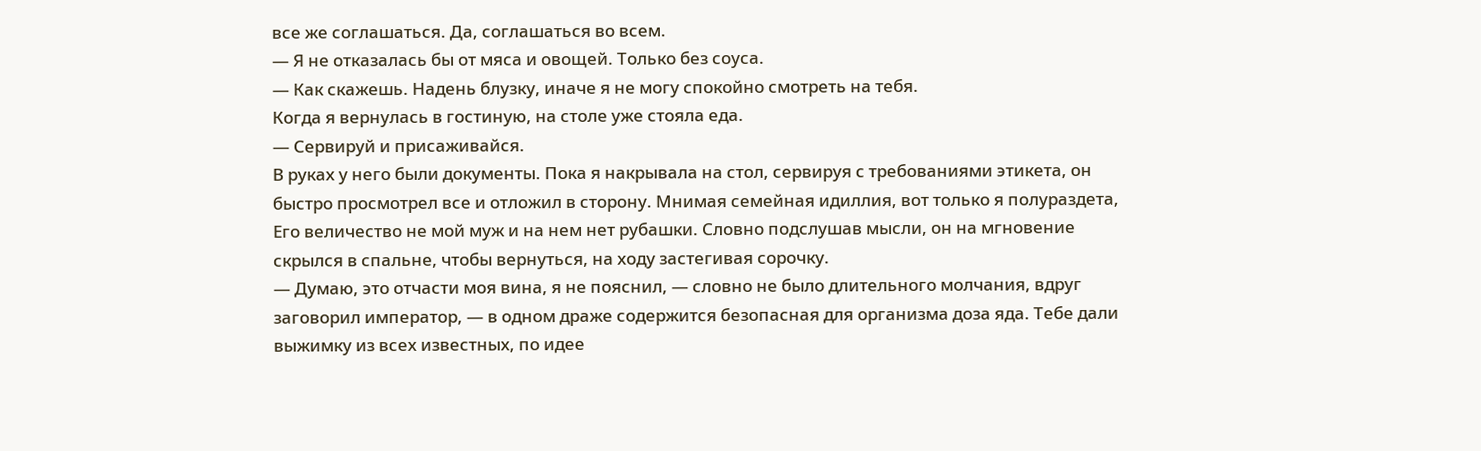все же соглашаться. Да, соглашаться во всем.
— Я не отказалась бы от мяса и овощей. Только без соуса.
— Как скажешь. Надень блузку, иначе я не могу спокойно смотреть на тебя.
Когда я вернулась в гостиную, на столе уже стояла еда.
— Сервируй и присаживайся.
В руках у него были документы. Пока я накрывала на стол, сервируя с требованиями этикета, он быстро просмотрел все и отложил в сторону. Мнимая семейная идиллия, вот только я полураздета, Его величество не мой муж и на нем нет рубашки. Словно подслушав мысли, он на мгновение скрылся в спальне, чтобы вернуться, на ходу застегивая сорочку.
— Думаю, это отчасти моя вина, я не пояснил, — словно не было длительного молчания, вдруг заговорил император, — в одном драже содержится безопасная для организма доза яда. Тебе дали выжимку из всех известных, по идее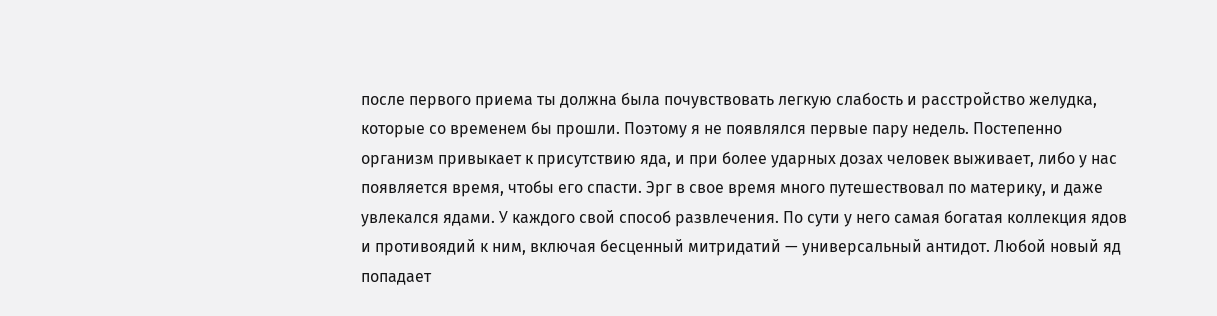после первого приема ты должна была почувствовать легкую слабость и расстройство желудка, которые со временем бы прошли. Поэтому я не появлялся первые пару недель. Постепенно организм привыкает к присутствию яда, и при более ударных дозах человек выживает, либо у нас появляется время, чтобы его спасти. Эрг в свое время много путешествовал по материку, и даже увлекался ядами. У каждого свой способ развлечения. По сути у него самая богатая коллекция ядов и противоядий к ним, включая бесценный митридатий — универсальный антидот. Любой новый яд попадает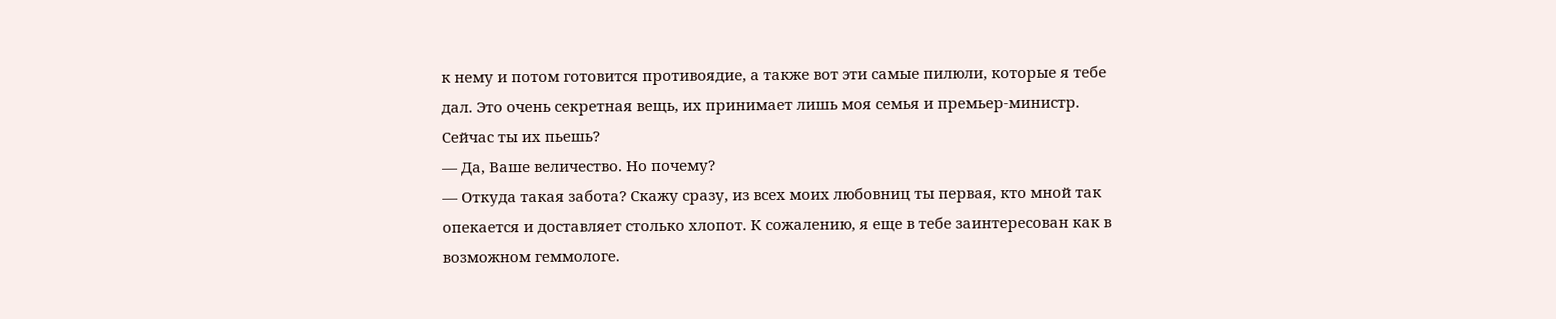к нему и потом готовится противоядие, а также вот эти самые пилюли, которые я тебе дал. Это очень секретная вещь, их принимает лишь моя семья и премьер-министр. Сейчас ты их пьешь?
— Да, Ваше величество. Но почему?
— Откуда такая забота? Скажу сразу, из всех моих любовниц ты первая, кто мной так опекается и доставляет столько хлопот. К сожалению, я еще в тебе заинтересован как в возможном геммологе.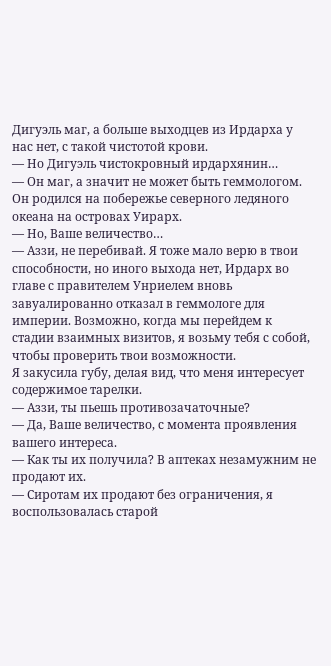Дигуэль маг, а больше выходцев из Ирдарха у нас нет, с такой чистотой крови.
— Но Дигуэль чистокровный ирдархянин…
— Он маг, а значит не может быть геммологом. Он родился на побережье северного ледяного океана на островах Уирарх.
— Но, Ваше величество…
— Аззи, не перебивай. Я тоже мало верю в твои способности, но иного выхода нет, Ирдарх во главе с правителем Унриелем вновь завуалированно отказал в геммологе для империи. Возможно, когда мы перейдем к стадии взаимных визитов, я возьму тебя с собой, чтобы проверить твои возможности.
Я закусила губу, делая вид, что меня интересует содержимое тарелки.
— Аззи, ты пьешь противозачаточные?
— Да, Ваше величество, с момента проявления вашего интереса.
— Как ты их получила? В аптеках незамужним не продают их.
— Сиротам их продают без ограничения, я воспользовалась старой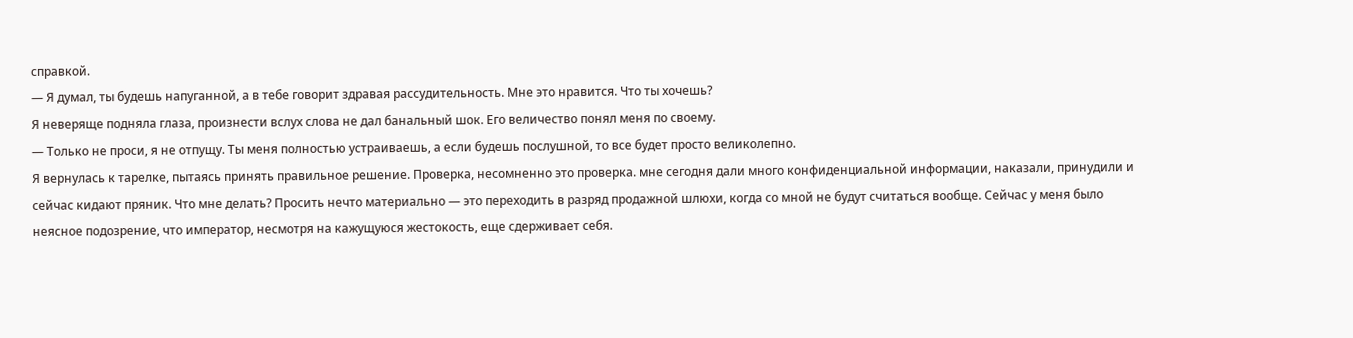справкой.
— Я думал, ты будешь напуганной, а в тебе говорит здравая рассудительность. Мне это нравится. Что ты хочешь?
Я неверяще подняла глаза, произнести вслух слова не дал банальный шок. Его величество понял меня по своему.
— Только не проси, я не отпущу. Ты меня полностью устраиваешь, а если будешь послушной, то все будет просто великолепно.
Я вернулась к тарелке, пытаясь принять правильное решение. Проверка, несомненно это проверка. мне сегодня дали много конфиденциальной информации, наказали, принудили и сейчас кидают пряник. Что мне делать? Просить нечто материально — это переходить в разряд продажной шлюхи, когда со мной не будут считаться вообще. Сейчас у меня было неясное подозрение, что император, несмотря на кажущуюся жестокость, еще сдерживает себя.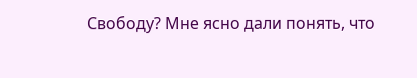Свободу? Мне ясно дали понять, что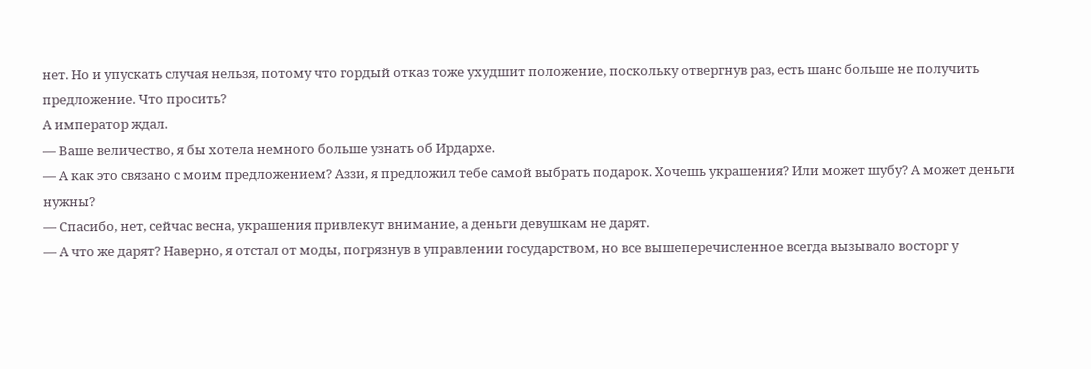нет. Но и упускать случая нельзя, потому что гордый отказ тоже ухудшит положение, поскольку отвергнув раз, есть шанс больше не получить предложение. Что просить?
А император ждал.
— Ваше величество, я бы хотела немного больше узнать об Ирдархе.
— А как это связано с моим предложением? Аззи, я предложил тебе самой выбрать подарок. Хочешь украшения? Или может шубу? А может деньги нужны?
— Спасибо, нет, сейчас весна, украшения привлекут внимание, а деньги девушкам не дарят.
— А что же дарят? Наверно, я отстал от моды, погрязнув в управлении государством, но все вышеперечисленное всегда вызывало восторг у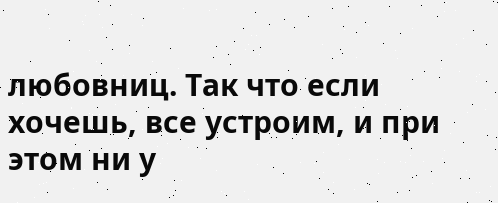любовниц. Так что если хочешь, все устроим, и при этом ни у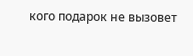кого подарок не вызовет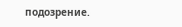подозрение.